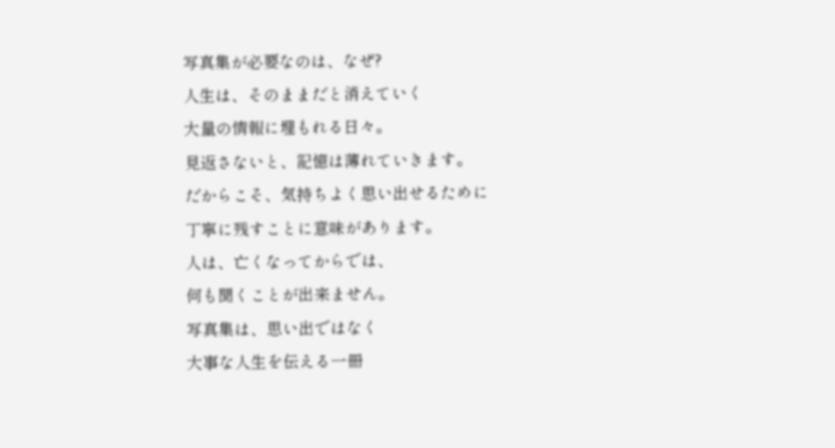写真集が必要なのは、なぜ?
人生は、そのままだと消えていく
大量の情報に埋もれる日々。
見返さないと、記憶は薄れていきます。
だからこそ、気持ちよく思い出せるために
丁寧に残すことに意味があります。
人は、亡くなってからでは、
何も聞くことが出来ません。
写真集は、思い出ではなく
大事な人生を伝える一冊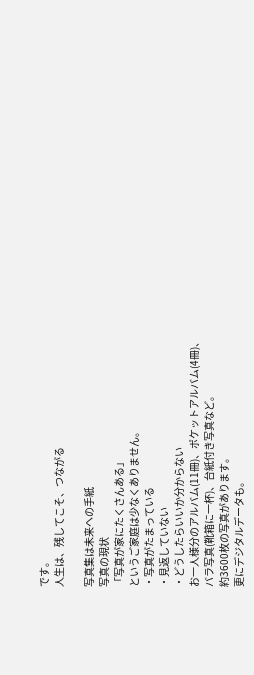です。
人生は、残してこそ、つながる

写真集は未来への手紙
写真の現状
「写真が家にたくさんある」
というご家庭は少なくありません。
・写真がたまっている
・見返していない
・どうしたらいいか分からない
お一人様分のアルバム(11冊)、ポケットアルバム(4冊)、
バラ写真(靴箱に一杯)、台紙付き写真など。
約3600枚の写真があります。
更にデジタルデータも。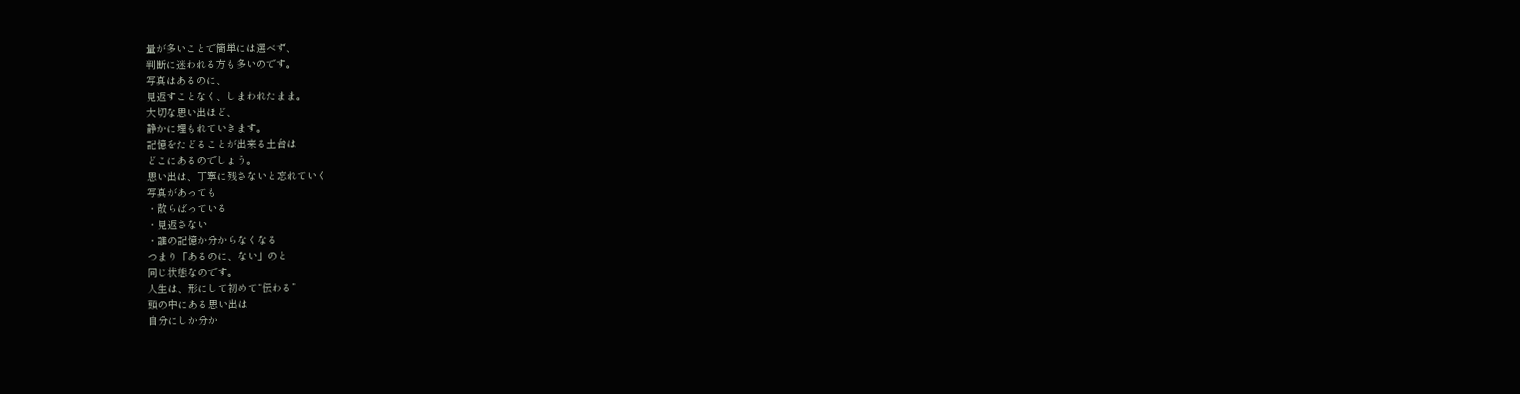量が多いことで簡単には選べず、
判断に迷われる方も多いのです。
写真はあるのに、
見返すことなく、しまわれたまま。
大切な思い出ほど、
静かに埋もれていきます。
記憶をたどることが出来る土台は
どこにあるのでしょう。
思い出は、丁寧に残さないと忘れていく
写真があっても
・散らばっている
・見返さない
・誰の記憶か分からなくなる
つまり「あるのに、ない」のと
同じ状態なのです。
人生は、形にして初めて“伝わる”
頭の中にある思い出は
自分にしか分か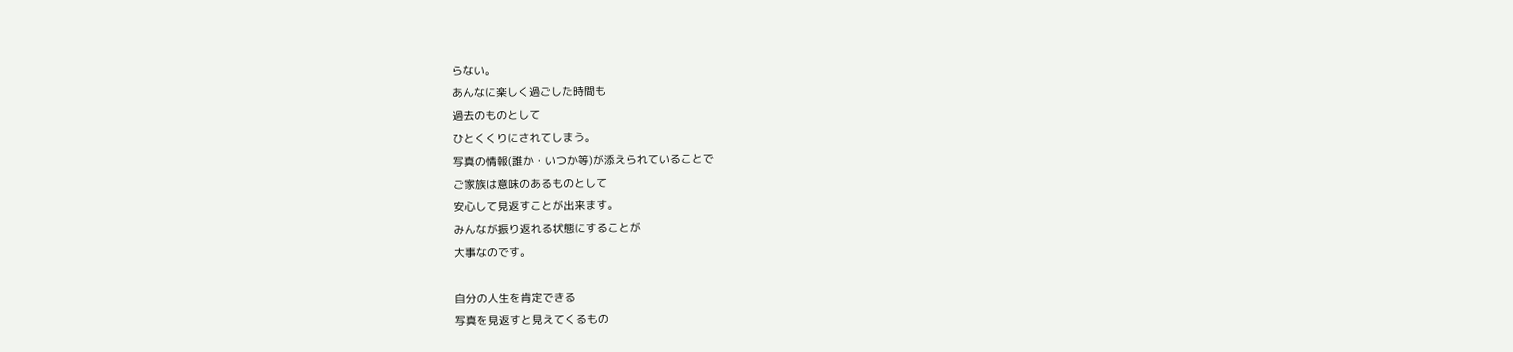らない。
あんなに楽しく過ごした時間も
過去のものとして
ひとくくりにされてしまう。
写真の情報(誰か・いつか等)が添えられていることで
ご家族は意味のあるものとして
安心して見返すことが出来ます。
みんなが振り返れる状態にすることが
大事なのです。

自分の人生を肯定できる
写真を見返すと見えてくるもの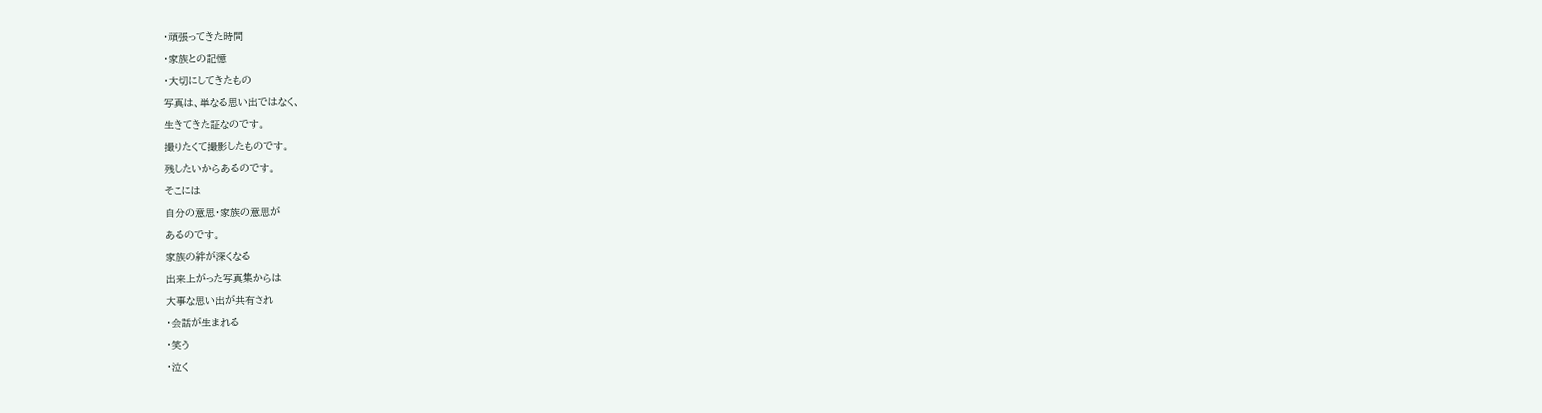・頑張ってきた時間
・家族との記憶
・大切にしてきたもの
写真は、単なる思い出ではなく、
生きてきた証なのです。
撮りたくて撮影したものです。
残したいからあるのです。
そこには
自分の意思・家族の意思が
あるのです。
家族の絆が深くなる
出来上がった写真集からは
大事な思い出が共有され
・会話が生まれる
・笑う
・泣く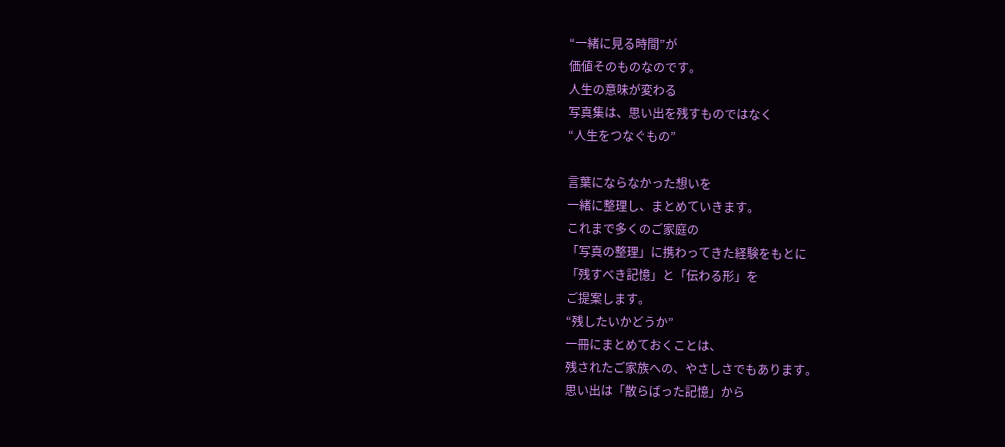“一緒に見る時間”が
価値そのものなのです。
人生の意味が変わる
写真集は、思い出を残すものではなく
“人生をつなぐもの”

言葉にならなかった想いを
一緒に整理し、まとめていきます。
これまで多くのご家庭の
「写真の整理」に携わってきた経験をもとに
「残すべき記憶」と「伝わる形」を
ご提案します。
“残したいかどうか”
一冊にまとめておくことは、
残されたご家族への、やさしさでもあります。
思い出は「散らばった記憶」から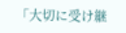「大切に受け継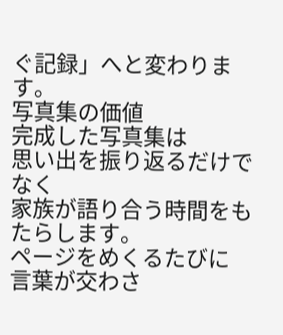ぐ記録」へと変わります。
写真集の価値
完成した写真集は
思い出を振り返るだけでなく
家族が語り合う時間をもたらします。
ページをめくるたびに
言葉が交わさ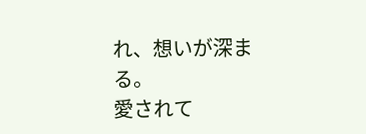れ、想いが深まる。
愛されて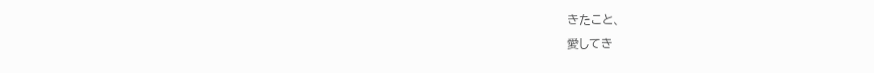きたこと、
愛してき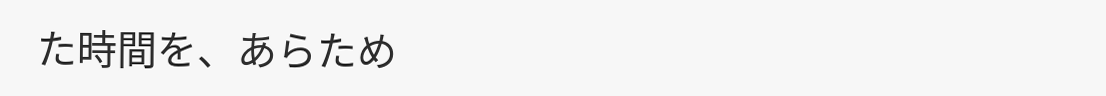た時間を、あらため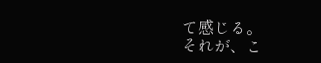て感じる。
それが、こ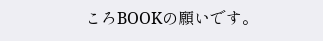ころBOOKの願いです。